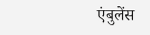एंबुलेंस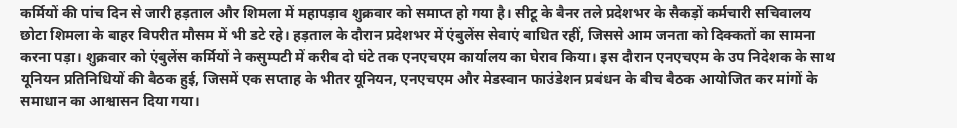कर्मियों की पांच दिन से जारी हड़ताल और शिमला में महापड़ाव शुक्रवार को समाप्त हो गया है। सीटू के बैनर तले प्रदेशभर के सैकड़ों कर्मचारी सचिवालय छोटा शिमला के बाहर विपरीत मौसम में भी डटे रहे। हड़ताल के दौरान प्रदेशभर में एंबुलेंस सेवाएं बाधित रहीं, जिससे आम जनता को दिक्कतों का सामना करना पड़ा। शुक्रवार को एंबुलेंस कर्मियों ने कसुम्पटी में करीब दो घंटे तक एनएचएम कार्यालय का घेराव किया। इस दौरान एनएचएम के उप निदेशक के साथ यूनियन प्रतिनिधियों की बैठक हुई, जिसमें एक सप्ताह के भीतर यूनियन, एनएचएम और मेडस्वान फाउंडेशन प्रबंधन के बीच बैठक आयोजित कर मांगों के समाधान का आश्वासन दिया गया।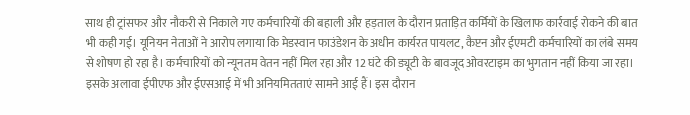साथ ही ट्रांसफर और नौकरी से निकाले गए कर्मचारियों की बहाली और हड़ताल के दौरान प्रताड़ित कर्मियों के खिलाफ कार्रवाई रोकने की बात भी कही गई। यूनियन नेताओं ने आरोप लगाया कि मेडस्वान फाउंडेशन के अधीन कार्यरत पायलट, कैप्टन और ईएमटी कर्मचारियों का लंबे समय से शोषण हो रहा है। कर्मचारियों को न्यूनतम वेतन नहीं मिल रहा और 12 घंटे की ड्यूटी के बावजूद ओवरटाइम का भुगतान नहीं किया जा रहा। इसके अलावा ईपीएफ और ईएसआई में भी अनियमितताएं सामने आई हैं। इस दौरान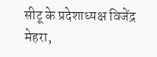सीटू के प्रदेशाध्यक्ष विजेंद्र मेहरा,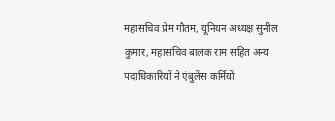महासचिव प्रेम गौतम, यूनियन अध्यक्ष सुनील कुमार, महासचिव बालक राम सहित अन्य पदाधिकारियों ने एंबुलेंस कर्मियों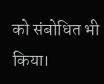को संबोधित भी किया।